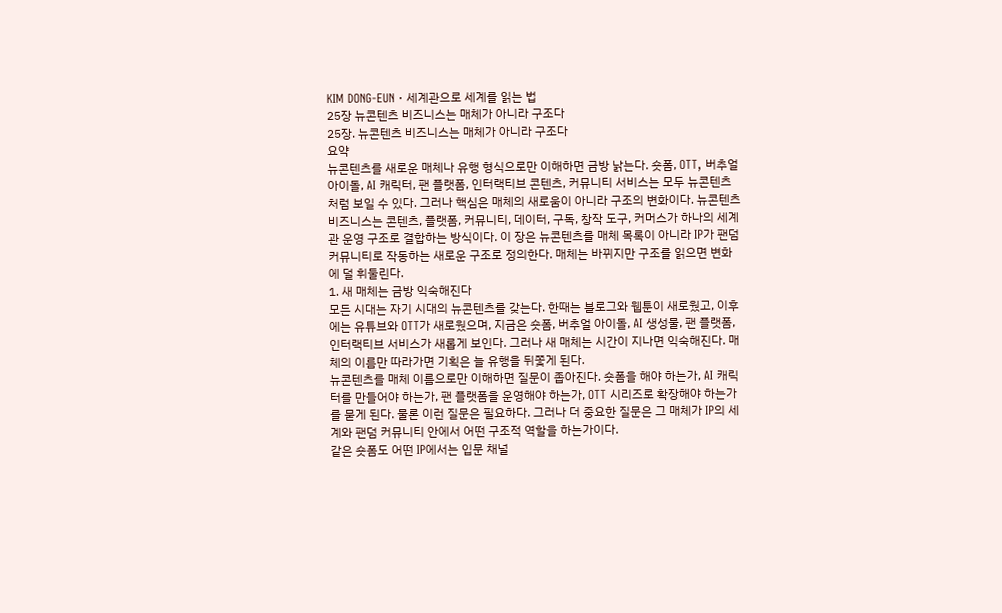KIM DONG-EUN · 세계관으로 세계를 읽는 법
25장 뉴콘텐츠 비즈니스는 매체가 아니라 구조다
25장. 뉴콘텐츠 비즈니스는 매체가 아니라 구조다
요약
뉴콘텐츠를 새로운 매체나 유행 형식으로만 이해하면 금방 낡는다. 숏폼, OTT, 버추얼 아이돌, AI 캐릭터, 팬 플랫폼, 인터랙티브 콘텐츠, 커뮤니티 서비스는 모두 뉴콘텐츠처럼 보일 수 있다. 그러나 핵심은 매체의 새로움이 아니라 구조의 변화이다. 뉴콘텐츠 비즈니스는 콘텐츠, 플랫폼, 커뮤니티, 데이터, 구독, 창작 도구, 커머스가 하나의 세계관 운영 구조로 결합하는 방식이다. 이 장은 뉴콘텐츠를 매체 목록이 아니라 IP가 팬덤 커뮤니티로 작동하는 새로운 구조로 정의한다. 매체는 바뀌지만 구조를 읽으면 변화에 덜 휘둘린다.
1. 새 매체는 금방 익숙해진다
모든 시대는 자기 시대의 뉴콘텐츠를 갖는다. 한때는 블로그와 웹툰이 새로웠고, 이후에는 유튜브와 OTT가 새로웠으며, 지금은 숏폼, 버추얼 아이돌, AI 생성물, 팬 플랫폼, 인터랙티브 서비스가 새롭게 보인다. 그러나 새 매체는 시간이 지나면 익숙해진다. 매체의 이름만 따라가면 기획은 늘 유행을 뒤쫓게 된다.
뉴콘텐츠를 매체 이름으로만 이해하면 질문이 좁아진다. 숏폼을 해야 하는가, AI 캐릭터를 만들어야 하는가, 팬 플랫폼을 운영해야 하는가, OTT 시리즈로 확장해야 하는가를 묻게 된다. 물론 이런 질문은 필요하다. 그러나 더 중요한 질문은 그 매체가 IP의 세계와 팬덤 커뮤니티 안에서 어떤 구조적 역할을 하는가이다.
같은 숏폼도 어떤 IP에서는 입문 채널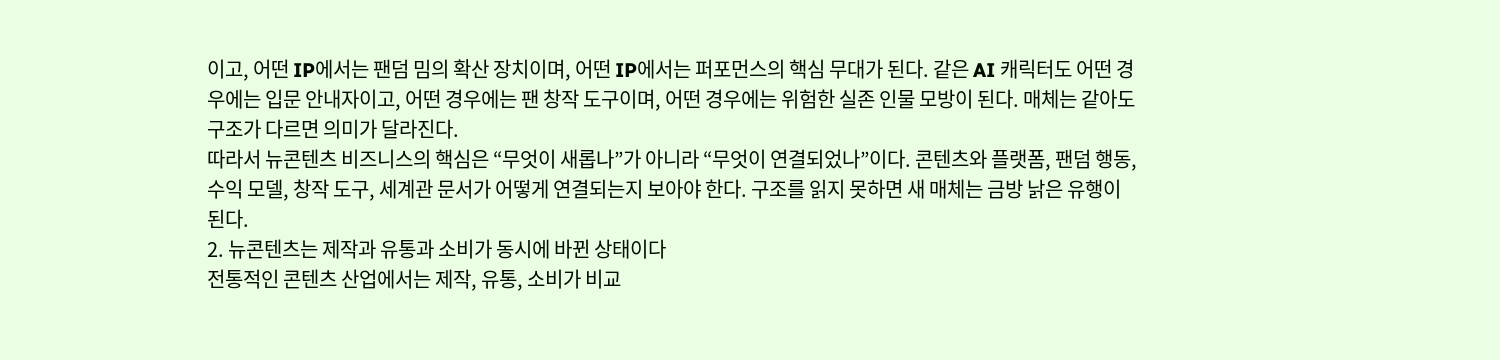이고, 어떤 IP에서는 팬덤 밈의 확산 장치이며, 어떤 IP에서는 퍼포먼스의 핵심 무대가 된다. 같은 AI 캐릭터도 어떤 경우에는 입문 안내자이고, 어떤 경우에는 팬 창작 도구이며, 어떤 경우에는 위험한 실존 인물 모방이 된다. 매체는 같아도 구조가 다르면 의미가 달라진다.
따라서 뉴콘텐츠 비즈니스의 핵심은 “무엇이 새롭나”가 아니라 “무엇이 연결되었나”이다. 콘텐츠와 플랫폼, 팬덤 행동, 수익 모델, 창작 도구, 세계관 문서가 어떻게 연결되는지 보아야 한다. 구조를 읽지 못하면 새 매체는 금방 낡은 유행이 된다.
2. 뉴콘텐츠는 제작과 유통과 소비가 동시에 바뀐 상태이다
전통적인 콘텐츠 산업에서는 제작, 유통, 소비가 비교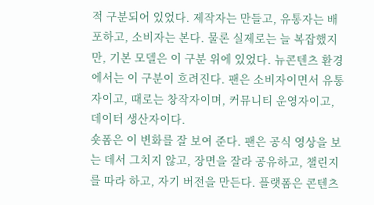적 구분되어 있었다. 제작자는 만들고, 유통자는 배포하고, 소비자는 본다. 물론 실제로는 늘 복잡했지만, 기본 모델은 이 구분 위에 있었다. 뉴콘텐츠 환경에서는 이 구분이 흐려진다. 팬은 소비자이면서 유통자이고, 때로는 창작자이며, 커뮤니티 운영자이고, 데이터 생산자이다.
숏폼은 이 변화를 잘 보여 준다. 팬은 공식 영상을 보는 데서 그치지 않고, 장면을 잘라 공유하고, 챌린지를 따라 하고, 자기 버전을 만든다. 플랫폼은 콘텐츠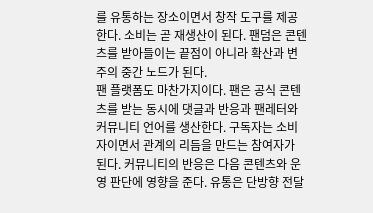를 유통하는 장소이면서 창작 도구를 제공한다. 소비는 곧 재생산이 된다. 팬덤은 콘텐츠를 받아들이는 끝점이 아니라 확산과 변주의 중간 노드가 된다.
팬 플랫폼도 마찬가지이다. 팬은 공식 콘텐츠를 받는 동시에 댓글과 반응과 팬레터와 커뮤니티 언어를 생산한다. 구독자는 소비자이면서 관계의 리듬을 만드는 참여자가 된다. 커뮤니티의 반응은 다음 콘텐츠와 운영 판단에 영향을 준다. 유통은 단방향 전달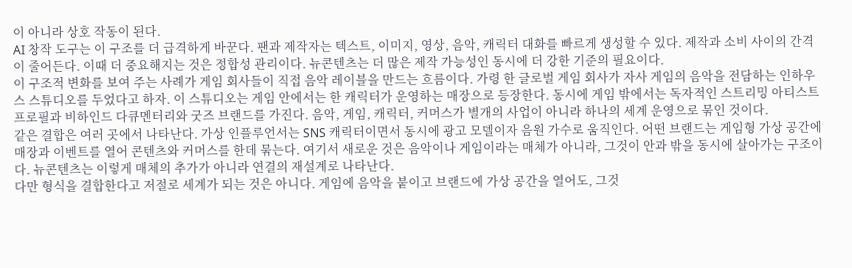이 아니라 상호 작동이 된다.
AI 창작 도구는 이 구조를 더 급격하게 바꾼다. 팬과 제작자는 텍스트, 이미지, 영상, 음악, 캐릭터 대화를 빠르게 생성할 수 있다. 제작과 소비 사이의 간격이 줄어든다. 이때 더 중요해지는 것은 정합성 관리이다. 뉴콘텐츠는 더 많은 제작 가능성인 동시에 더 강한 기준의 필요이다.
이 구조적 변화를 보여 주는 사례가 게임 회사들이 직접 음악 레이블을 만드는 흐름이다. 가령 한 글로벌 게임 회사가 자사 게임의 음악을 전담하는 인하우스 스튜디오를 두었다고 하자. 이 스튜디오는 게임 안에서는 한 캐릭터가 운영하는 매장으로 등장한다. 동시에 게임 밖에서는 독자적인 스트리밍 아티스트 프로필과 비하인드 다큐멘터리와 굿즈 브랜드를 가진다. 음악, 게임, 캐릭터, 커머스가 별개의 사업이 아니라 하나의 세계 운영으로 묶인 것이다.
같은 결합은 여러 곳에서 나타난다. 가상 인플루언서는 SNS 캐릭터이면서 동시에 광고 모델이자 음원 가수로 움직인다. 어떤 브랜드는 게임형 가상 공간에 매장과 이벤트를 열어 콘텐츠와 커머스를 한데 묶는다. 여기서 새로운 것은 음악이나 게임이라는 매체가 아니라, 그것이 안과 밖을 동시에 살아가는 구조이다. 뉴콘텐츠는 이렇게 매체의 추가가 아니라 연결의 재설계로 나타난다.
다만 형식을 결합한다고 저절로 세계가 되는 것은 아니다. 게임에 음악을 붙이고 브랜드에 가상 공간을 열어도, 그것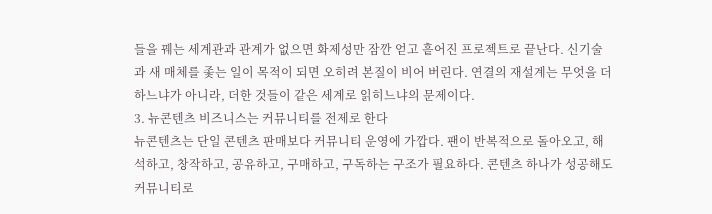들을 꿰는 세계관과 관계가 없으면 화제성만 잠깐 얻고 흩어진 프로젝트로 끝난다. 신기술과 새 매체를 좇는 일이 목적이 되면 오히려 본질이 비어 버린다. 연결의 재설계는 무엇을 더하느냐가 아니라, 더한 것들이 같은 세계로 읽히느냐의 문제이다.
3. 뉴콘텐츠 비즈니스는 커뮤니티를 전제로 한다
뉴콘텐츠는 단일 콘텐츠 판매보다 커뮤니티 운영에 가깝다. 팬이 반복적으로 돌아오고, 해석하고, 창작하고, 공유하고, 구매하고, 구독하는 구조가 필요하다. 콘텐츠 하나가 성공해도 커뮤니티로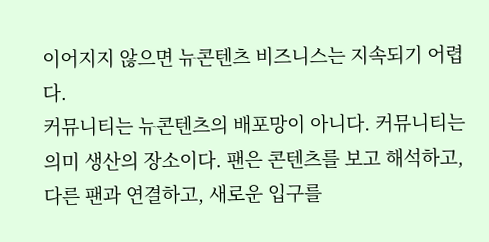이어지지 않으면 뉴콘텐츠 비즈니스는 지속되기 어렵다.
커뮤니티는 뉴콘텐츠의 배포망이 아니다. 커뮤니티는 의미 생산의 장소이다. 팬은 콘텐츠를 보고 해석하고, 다른 팬과 연결하고, 새로운 입구를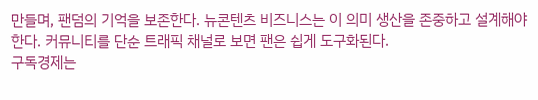만들며, 팬덤의 기억을 보존한다. 뉴콘텐츠 비즈니스는 이 의미 생산을 존중하고 설계해야 한다. 커뮤니티를 단순 트래픽 채널로 보면 팬은 쉽게 도구화된다.
구독경제는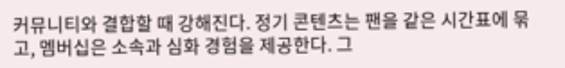커뮤니티와 결합할 때 강해진다. 정기 콘텐츠는 팬을 같은 시간표에 묶고, 멤버십은 소속과 심화 경험을 제공한다. 그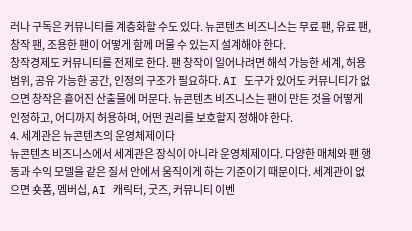러나 구독은 커뮤니티를 계층화할 수도 있다. 뉴콘텐츠 비즈니스는 무료 팬, 유료 팬, 창작 팬, 조용한 팬이 어떻게 함께 머물 수 있는지 설계해야 한다.
창작경제도 커뮤니티를 전제로 한다. 팬 창작이 일어나려면 해석 가능한 세계, 허용 범위, 공유 가능한 공간, 인정의 구조가 필요하다. AI 도구가 있어도 커뮤니티가 없으면 창작은 흩어진 산출물에 머문다. 뉴콘텐츠 비즈니스는 팬이 만든 것을 어떻게 인정하고, 어디까지 허용하며, 어떤 권리를 보호할지 정해야 한다.
4. 세계관은 뉴콘텐츠의 운영체제이다
뉴콘텐츠 비즈니스에서 세계관은 장식이 아니라 운영체제이다. 다양한 매체와 팬 행동과 수익 모델을 같은 질서 안에서 움직이게 하는 기준이기 때문이다. 세계관이 없으면 숏폼, 멤버십, AI 캐릭터, 굿즈, 커뮤니티 이벤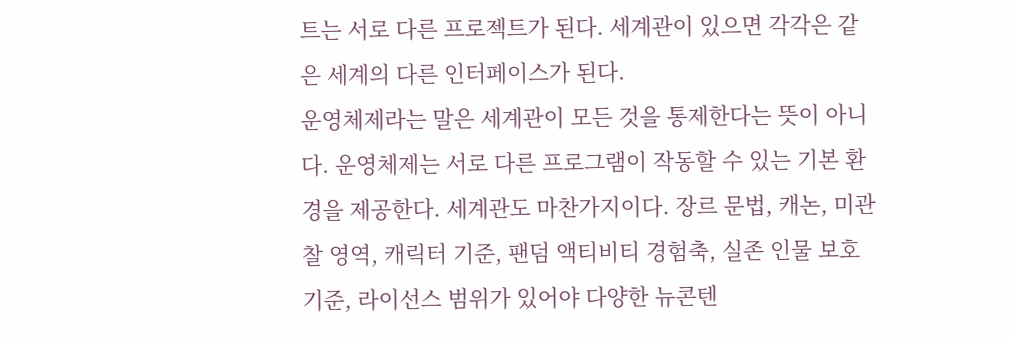트는 서로 다른 프로젝트가 된다. 세계관이 있으면 각각은 같은 세계의 다른 인터페이스가 된다.
운영체제라는 말은 세계관이 모든 것을 통제한다는 뜻이 아니다. 운영체제는 서로 다른 프로그램이 작동할 수 있는 기본 환경을 제공한다. 세계관도 마찬가지이다. 장르 문법, 캐논, 미관찰 영역, 캐릭터 기준, 팬덤 액티비티 경험축, 실존 인물 보호 기준, 라이선스 범위가 있어야 다양한 뉴콘텐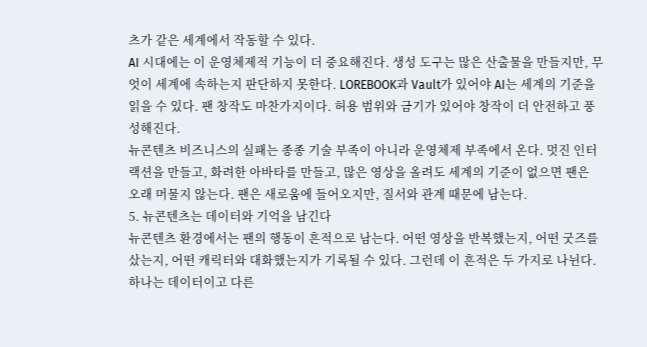츠가 같은 세계에서 작동할 수 있다.
AI 시대에는 이 운영체제적 기능이 더 중요해진다. 생성 도구는 많은 산출물을 만들지만, 무엇이 세계에 속하는지 판단하지 못한다. LOREBOOK과 Vault가 있어야 AI는 세계의 기준을 읽을 수 있다. 팬 창작도 마찬가지이다. 허용 범위와 금기가 있어야 창작이 더 안전하고 풍성해진다.
뉴콘텐츠 비즈니스의 실패는 종종 기술 부족이 아니라 운영체제 부족에서 온다. 멋진 인터랙션을 만들고, 화려한 아바타를 만들고, 많은 영상을 올려도 세계의 기준이 없으면 팬은 오래 머물지 않는다. 팬은 새로움에 들어오지만, 질서와 관계 때문에 남는다.
5. 뉴콘텐츠는 데이터와 기억을 남긴다
뉴콘텐츠 환경에서는 팬의 행동이 흔적으로 남는다. 어떤 영상을 반복했는지, 어떤 굿즈를 샀는지, 어떤 캐릭터와 대화했는지가 기록될 수 있다. 그런데 이 흔적은 두 가지로 나뉜다. 하나는 데이터이고 다른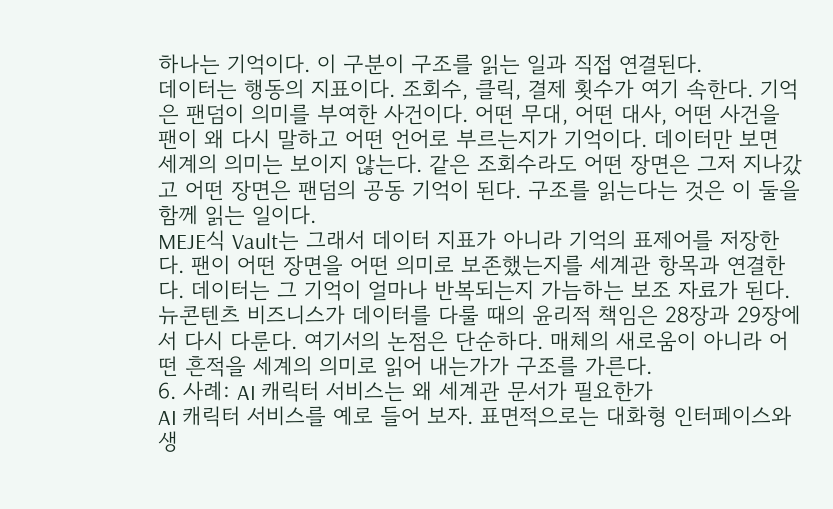하나는 기억이다. 이 구분이 구조를 읽는 일과 직접 연결된다.
데이터는 행동의 지표이다. 조회수, 클릭, 결제 횟수가 여기 속한다. 기억은 팬덤이 의미를 부여한 사건이다. 어떤 무대, 어떤 대사, 어떤 사건을 팬이 왜 다시 말하고 어떤 언어로 부르는지가 기억이다. 데이터만 보면 세계의 의미는 보이지 않는다. 같은 조회수라도 어떤 장면은 그저 지나갔고 어떤 장면은 팬덤의 공동 기억이 된다. 구조를 읽는다는 것은 이 둘을 함께 읽는 일이다.
MEJE식 Vault는 그래서 데이터 지표가 아니라 기억의 표제어를 저장한다. 팬이 어떤 장면을 어떤 의미로 보존했는지를 세계관 항목과 연결한다. 데이터는 그 기억이 얼마나 반복되는지 가늠하는 보조 자료가 된다. 뉴콘텐츠 비즈니스가 데이터를 다룰 때의 윤리적 책임은 28장과 29장에서 다시 다룬다. 여기서의 논점은 단순하다. 매체의 새로움이 아니라 어떤 흔적을 세계의 의미로 읽어 내는가가 구조를 가른다.
6. 사례: AI 캐릭터 서비스는 왜 세계관 문서가 필요한가
AI 캐릭터 서비스를 예로 들어 보자. 표면적으로는 대화형 인터페이스와 생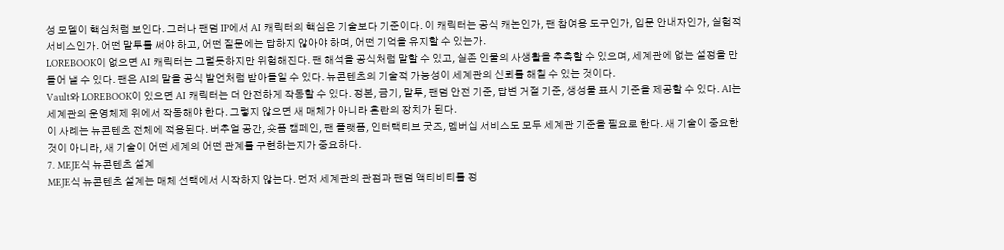성 모델이 핵심처럼 보인다. 그러나 팬덤 IP에서 AI 캐릭터의 핵심은 기술보다 기준이다. 이 캐릭터는 공식 캐논인가, 팬 참여용 도구인가, 입문 안내자인가, 실험적 서비스인가. 어떤 말투를 써야 하고, 어떤 질문에는 답하지 않아야 하며, 어떤 기억을 유지할 수 있는가.
LOREBOOK이 없으면 AI 캐릭터는 그럴듯하지만 위험해진다. 팬 해석을 공식처럼 말할 수 있고, 실존 인물의 사생활을 추측할 수 있으며, 세계관에 없는 설정을 만들어 낼 수 있다. 팬은 AI의 말을 공식 발언처럼 받아들일 수 있다. 뉴콘텐츠의 기술적 가능성이 세계관의 신뢰를 해칠 수 있는 것이다.
Vault와 LOREBOOK이 있으면 AI 캐릭터는 더 안전하게 작동할 수 있다. 정본, 금기, 말투, 팬덤 안전 기준, 답변 거절 기준, 생성물 표시 기준을 제공할 수 있다. AI는 세계관의 운영체제 위에서 작동해야 한다. 그렇지 않으면 새 매체가 아니라 혼란의 장치가 된다.
이 사례는 뉴콘텐츠 전체에 적용된다. 버추얼 공간, 숏폼 캠페인, 팬 플랫폼, 인터랙티브 굿즈, 멤버십 서비스도 모두 세계관 기준을 필요로 한다. 새 기술이 중요한 것이 아니라, 새 기술이 어떤 세계의 어떤 관계를 구현하는지가 중요하다.
7. MEJE식 뉴콘텐츠 설계
MEJE식 뉴콘텐츠 설계는 매체 선택에서 시작하지 않는다. 먼저 세계관의 관점과 팬덤 액티비티를 정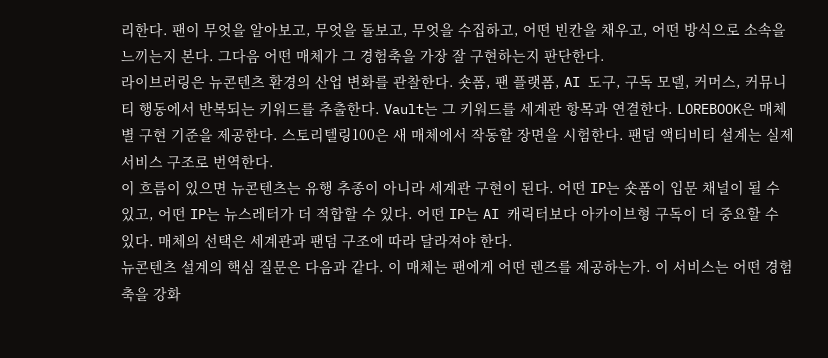리한다. 팬이 무엇을 알아보고, 무엇을 돌보고, 무엇을 수집하고, 어떤 빈칸을 채우고, 어떤 방식으로 소속을 느끼는지 본다. 그다음 어떤 매체가 그 경험축을 가장 잘 구현하는지 판단한다.
라이브러링은 뉴콘텐츠 환경의 산업 변화를 관찰한다. 숏폼, 팬 플랫폼, AI 도구, 구독 모델, 커머스, 커뮤니티 행동에서 반복되는 키워드를 추출한다. Vault는 그 키워드를 세계관 항목과 연결한다. LOREBOOK은 매체별 구현 기준을 제공한다. 스토리텔링100은 새 매체에서 작동할 장면을 시험한다. 팬덤 액티비티 설계는 실제 서비스 구조로 번역한다.
이 흐름이 있으면 뉴콘텐츠는 유행 추종이 아니라 세계관 구현이 된다. 어떤 IP는 숏폼이 입문 채널이 될 수 있고, 어떤 IP는 뉴스레터가 더 적합할 수 있다. 어떤 IP는 AI 캐릭터보다 아카이브형 구독이 더 중요할 수 있다. 매체의 선택은 세계관과 팬덤 구조에 따라 달라져야 한다.
뉴콘텐츠 설계의 핵심 질문은 다음과 같다. 이 매체는 팬에게 어떤 렌즈를 제공하는가. 이 서비스는 어떤 경험축을 강화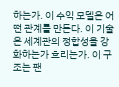하는가. 이 수익 모델은 어떤 관계를 만든다. 이 기술은 세계관의 정합성을 강화하는가 흐리는가. 이 구조는 팬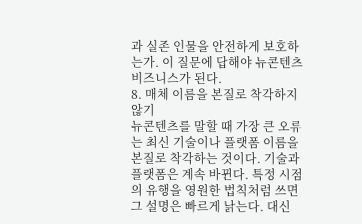과 실존 인물을 안전하게 보호하는가. 이 질문에 답해야 뉴콘텐츠 비즈니스가 된다.
8. 매체 이름을 본질로 착각하지 않기
뉴콘텐츠를 말할 때 가장 큰 오류는 최신 기술이나 플랫폼 이름을 본질로 착각하는 것이다. 기술과 플랫폼은 계속 바뀐다. 특정 시점의 유행을 영원한 법칙처럼 쓰면 그 설명은 빠르게 낡는다. 대신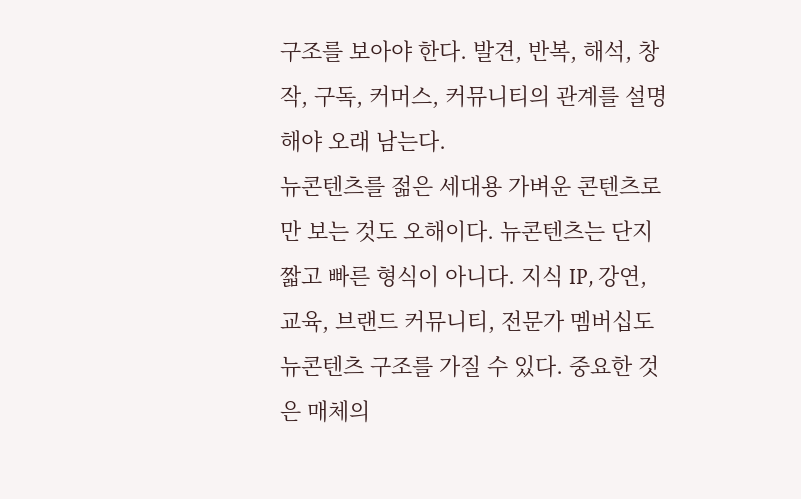구조를 보아야 한다. 발견, 반복, 해석, 창작, 구독, 커머스, 커뮤니티의 관계를 설명해야 오래 남는다.
뉴콘텐츠를 젊은 세대용 가벼운 콘텐츠로만 보는 것도 오해이다. 뉴콘텐츠는 단지 짧고 빠른 형식이 아니다. 지식 IP, 강연, 교육, 브랜드 커뮤니티, 전문가 멤버십도 뉴콘텐츠 구조를 가질 수 있다. 중요한 것은 매체의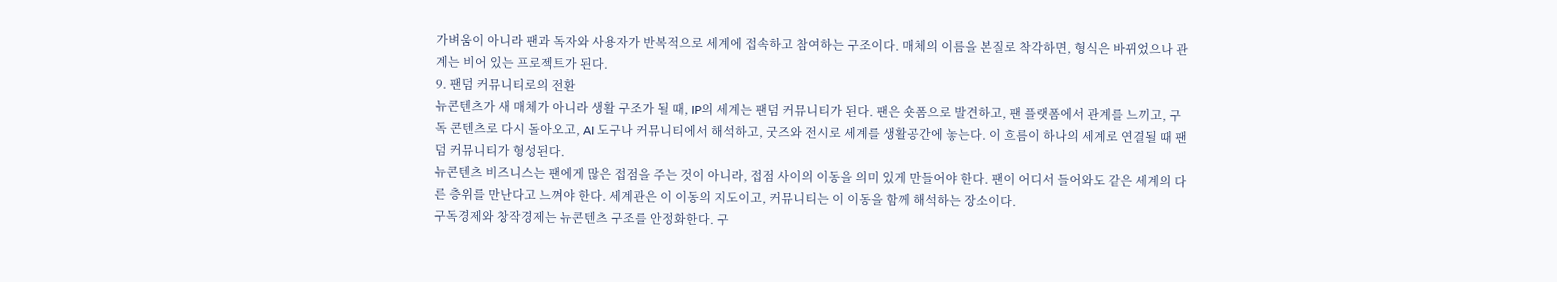가벼움이 아니라 팬과 독자와 사용자가 반복적으로 세계에 접속하고 참여하는 구조이다. 매체의 이름을 본질로 착각하면, 형식은 바뀌었으나 관계는 비어 있는 프로젝트가 된다.
9. 팬덤 커뮤니티로의 전환
뉴콘텐츠가 새 매체가 아니라 생활 구조가 될 때, IP의 세계는 팬덤 커뮤니티가 된다. 팬은 숏폼으로 발견하고, 팬 플랫폼에서 관계를 느끼고, 구독 콘텐츠로 다시 돌아오고, AI 도구나 커뮤니티에서 해석하고, 굿즈와 전시로 세계를 생활공간에 놓는다. 이 흐름이 하나의 세계로 연결될 때 팬덤 커뮤니티가 형성된다.
뉴콘텐츠 비즈니스는 팬에게 많은 접점을 주는 것이 아니라, 접점 사이의 이동을 의미 있게 만들어야 한다. 팬이 어디서 들어와도 같은 세계의 다른 층위를 만난다고 느껴야 한다. 세계관은 이 이동의 지도이고, 커뮤니티는 이 이동을 함께 해석하는 장소이다.
구독경제와 창작경제는 뉴콘텐츠 구조를 안정화한다. 구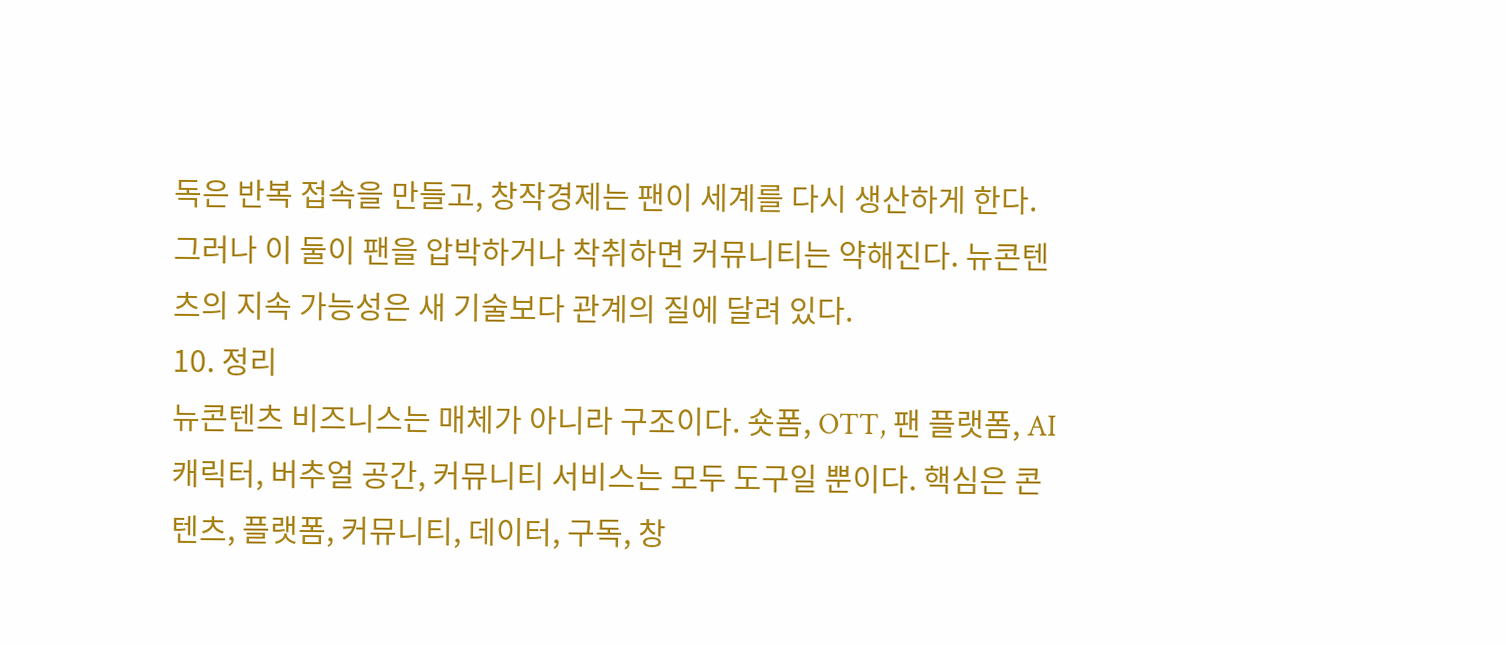독은 반복 접속을 만들고, 창작경제는 팬이 세계를 다시 생산하게 한다. 그러나 이 둘이 팬을 압박하거나 착취하면 커뮤니티는 약해진다. 뉴콘텐츠의 지속 가능성은 새 기술보다 관계의 질에 달려 있다.
10. 정리
뉴콘텐츠 비즈니스는 매체가 아니라 구조이다. 숏폼, OTT, 팬 플랫폼, AI 캐릭터, 버추얼 공간, 커뮤니티 서비스는 모두 도구일 뿐이다. 핵심은 콘텐츠, 플랫폼, 커뮤니티, 데이터, 구독, 창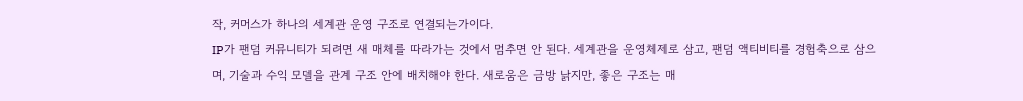작, 커머스가 하나의 세계관 운영 구조로 연결되는가이다.
IP가 팬덤 커뮤니티가 되려면 새 매체를 따라가는 것에서 멈추면 안 된다. 세계관을 운영체제로 삼고, 팬덤 액티비티를 경험축으로 삼으며, 기술과 수익 모델을 관계 구조 안에 배치해야 한다. 새로움은 금방 낡지만, 좋은 구조는 매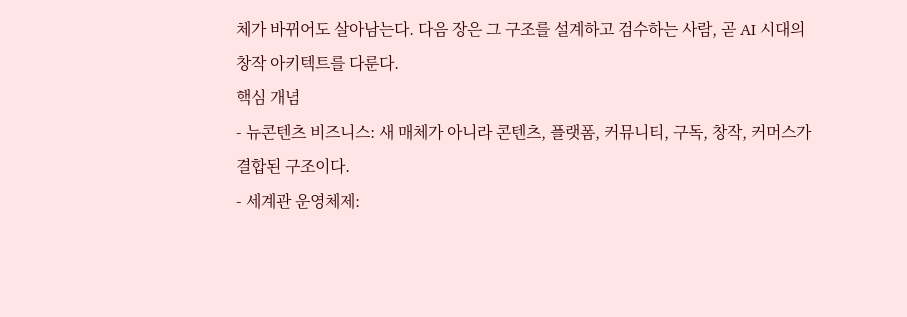체가 바뀌어도 살아남는다. 다음 장은 그 구조를 설계하고 검수하는 사람, 곧 AI 시대의 창작 아키텍트를 다룬다.
핵심 개념
- 뉴콘텐츠 비즈니스: 새 매체가 아니라 콘텐츠, 플랫폼, 커뮤니티, 구독, 창작, 커머스가 결합된 구조이다.
- 세계관 운영체제: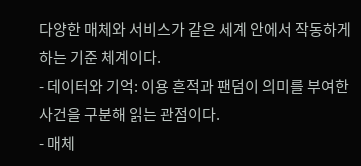다양한 매체와 서비스가 같은 세계 안에서 작동하게 하는 기준 체계이다.
- 데이터와 기억: 이용 흔적과 팬덤이 의미를 부여한 사건을 구분해 읽는 관점이다.
- 매체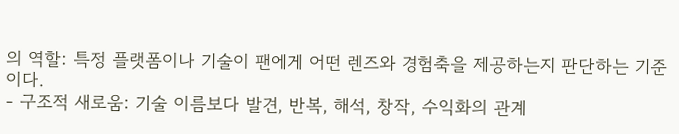의 역할: 특정 플랫폼이나 기술이 팬에게 어떤 렌즈와 경험축을 제공하는지 판단하는 기준이다.
- 구조적 새로움: 기술 이름보다 발견, 반복, 해석, 창작, 수익화의 관계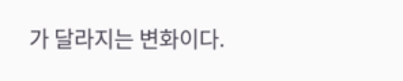가 달라지는 변화이다.